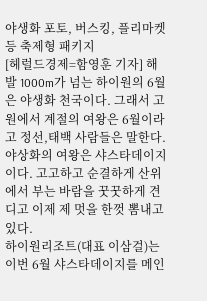야생화 포토, 버스킹, 플리마켓 등 축제형 패키지
[헤럴드경제=함영훈 기자] 해발 1000m가 넘는 하이원의 6월은 야생화 천국이다. 그래서 고원에서 계절의 여왕은 6월이라고 정선,태백 사람들은 말한다.
야상화의 여왕은 샤스타데이지이다. 고고하고 순결하게 산위에서 부는 바람을 꿋꿋하게 견디고 이제 제 멋을 한껏 뽐내고 있다.
하이원리조트(대표 이삼걸)는 이번 6월 샤스타데이지를 메인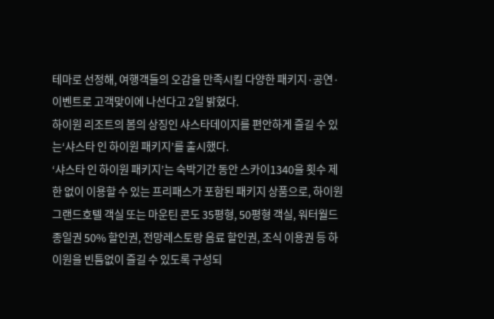테마로 선정해, 여행객들의 오감을 만족시킬 다양한 패키지·공연·이벤트로 고객맞이에 나선다고 2일 밝혔다.
하이원 리조트의 봄의 상징인 샤스타데이지를 편안하게 즐길 수 있는‘샤스타 인 하이원 패키지’를 출시했다.
‘샤스타 인 하이원 패키지’는 숙박기간 동안 스카이1340을 횟수 제한 없이 이용할 수 있는 프리패스가 포함된 패키지 상품으로, 하이원 그랜드호텔 객실 또는 마운틴 콘도 35평형, 50평형 객실, 워터월드 종일권 50% 할인권, 전망레스토랑 음료 할인권, 조식 이용권 등 하이원을 빈틈없이 즐길 수 있도록 구성되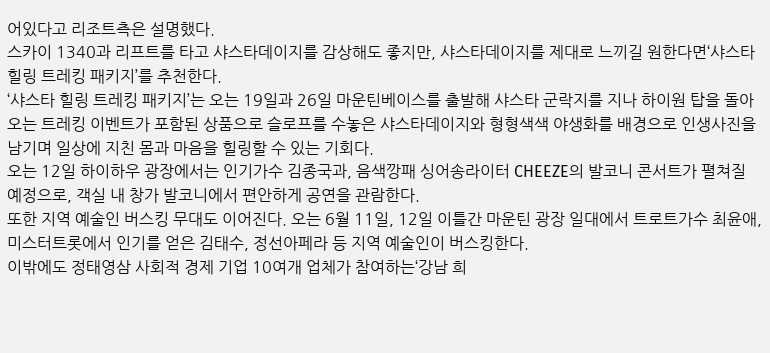어있다고 리조트측은 설명했다.
스카이 1340과 리프트를 타고 샤스타데이지를 감상해도 좋지만, 샤스타데이지를 제대로 느끼길 원한다면‘샤스타 힐링 트레킹 패키지’를 추천한다.
‘샤스타 힐링 트레킹 패키지’는 오는 19일과 26일 마운틴베이스를 출발해 샤스타 군락지를 지나 하이원 탑을 돌아오는 트레킹 이벤트가 포함된 상품으로 슬로프를 수놓은 샤스타데이지와 형형색색 야생화를 배경으로 인생사진을 남기며 일상에 지친 몸과 마음을 힐링할 수 있는 기회다.
오는 12일 하이하우 광장에서는 인기가수 김종국과, 음색깡패 싱어송라이터 CHEEZE의 발코니 콘서트가 펼쳐질 예정으로, 객실 내 창가 발코니에서 편안하게 공연을 관람한다.
또한 지역 예술인 버스킹 무대도 이어진다. 오는 6월 11일, 12일 이틀간 마운틴 광장 일대에서 트로트가수 최윤애, 미스터트롯에서 인기를 얻은 김태수, 정선아페라 등 지역 예술인이 버스킹한다.
이밖에도 정태영삼 사회적 경제 기업 10여개 업체가 참여하는‘강남 희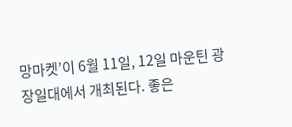망마켓’이 6월 11일, 12일 마운틴 광장일대에서 개최된다. 좋은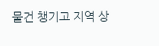물건 챙기고 지역 상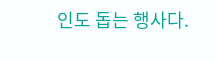인도 돕는 행사다.